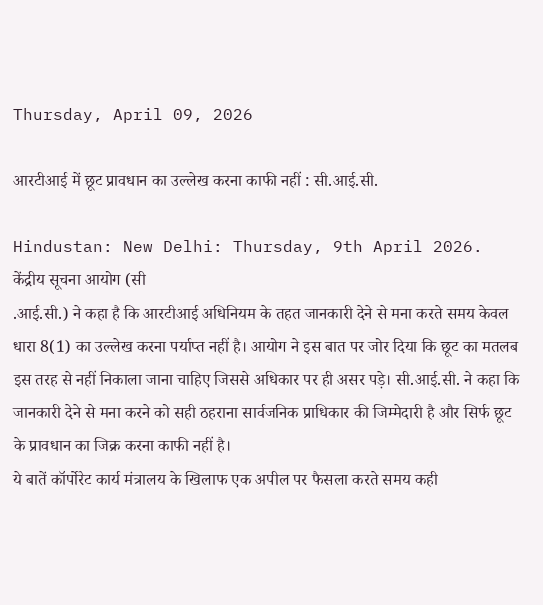Thursday, April 09, 2026

आरटीआई में छूट प्रावधान का उल्लेख करना काफी नहीं : सी.आई.सी.

Hindustan: New Delhi: Thursday, 9th April 2026.
केंद्रीय सूचना आयोग (सी
.आई.सी.) ने कहा है कि आरटीआई अधिनियम के तहत जानकारी देने से मना करते समय केवल धारा 8(1) का उल्लेख करना पर्याप्त नहीं है। आयोग ने इस बात पर जोर दिया कि छूट का मतलब इस तरह से नहीं निकाला जाना चाहिए जिससे अधिकार पर ही असर पड़े। सी.आई.सी. ने कहा कि जानकारी देने से मना करने को सही ठहराना सार्वजनिक प्राधिकार की जिम्मेदारी है और सिर्फ छूट के प्रावधान का जिक्र करना काफी नहीं है।
ये बातें कॉर्पोरेट कार्य मंत्रालय के खिलाफ एक अपील पर फैसला करते समय कही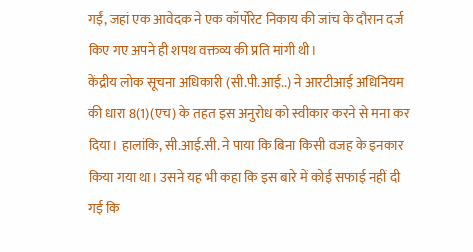गईं, जहां एक आवेदक ने एक कॉर्पोरेट निकाय की जांच के दौरान दर्ज किए गए अपने ही शपथ वक्तव्य की प्रति मांगी थी।
केंद्रीय लोक सूचना अधिकारी (सी.पी.आई..) ने आरटीआई अधिनियम की धारा 8(1)(एच) के तहत इस अनुरोध को स्वीकार करने से मना कर दिया। हालांकि, सी.आई.सी. ने पाया कि बिना किसी वजह के इनकार किया गया था। उसने यह भी कहा कि इस बारे में कोई सफाई नहीं दी गई कि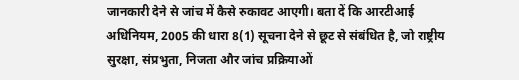जानकारी देने से जांच में कैसे रुकावट आएगी। बता दें कि आरटीआई अधिनियम, 2005 की धारा 8(1) सूचना देने से छूट से संबंधित है, जो राष्ट्रीय सुरक्षा, संप्रभुता, निजता और जांच प्रक्रियाओं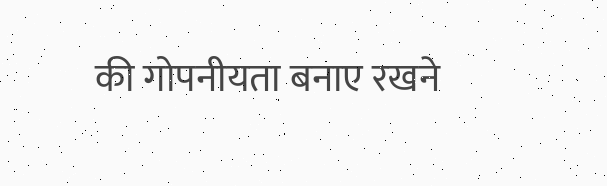की गोपनीयता बनाए रखने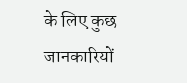के लिए कुछ जानकारियों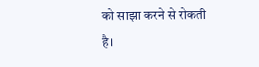को साझा करने से रोकती है।